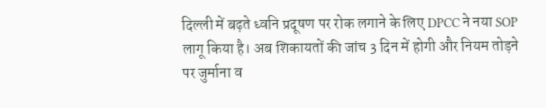दिल्ली में बढ़ते ध्वनि प्रदूषण पर रोक लगाने के लिए DPCC ने नया SOP लागू किया है। अब शिकायतों की जांच 3 दिन में होगी और नियम तोड़ने पर जुर्माना व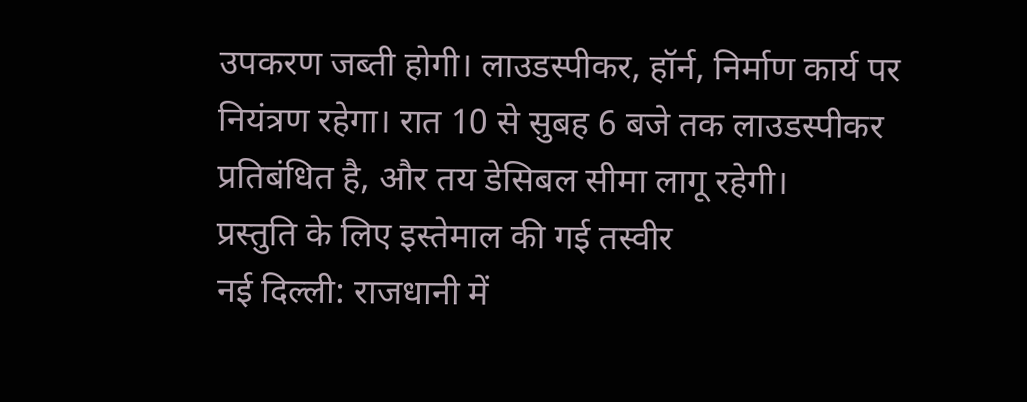उपकरण जब्ती होगी। लाउडस्पीकर, हॉर्न, निर्माण कार्य पर नियंत्रण रहेगा। रात 10 से सुबह 6 बजे तक लाउडस्पीकर प्रतिबंधित है, और तय डेसिबल सीमा लागू रहेगी।
प्रस्तुति के लिए इस्तेमाल की गई तस्वीर
नई दिल्ली: राजधानी में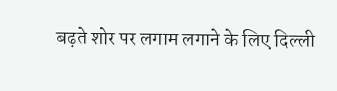बढ़ते शोर पर लगाम लगाने के लिए दिल्ली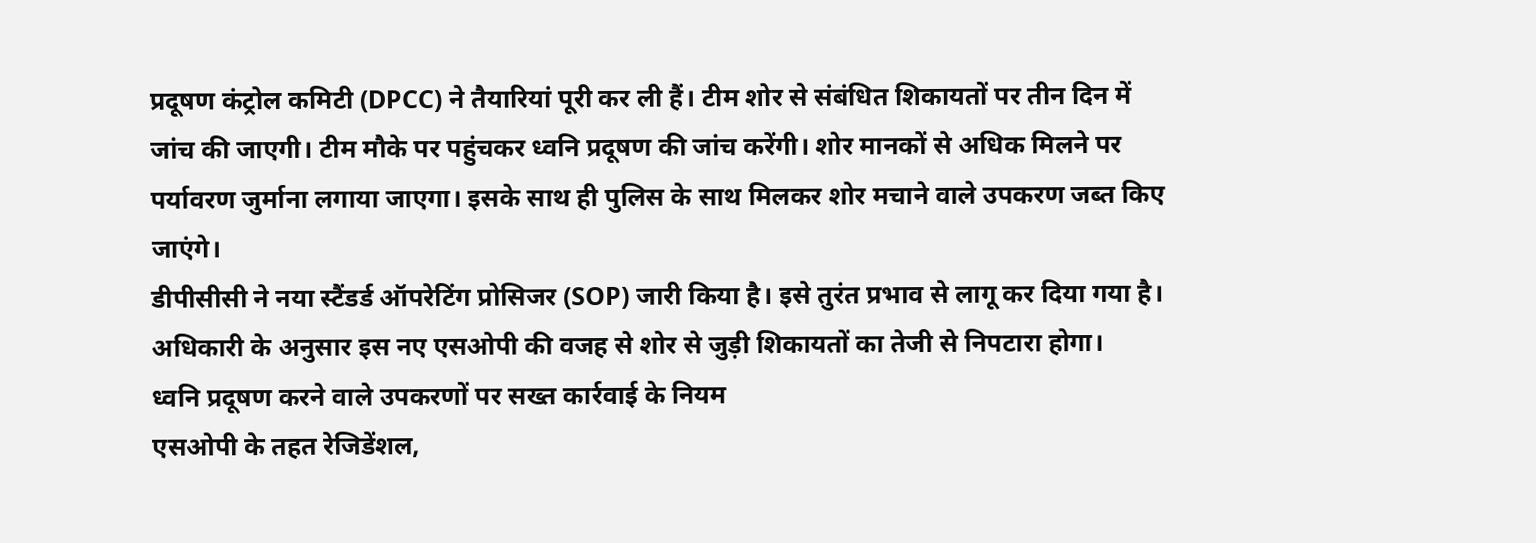प्रदूषण कंट्रोल कमिटी (DPCC) ने तैयारियां पूरी कर ली हैं। टीम शोर से संबंधित शिकायतों पर तीन दिन में जांच की जाएगी। टीम मौके पर पहुंचकर ध्वनि प्रदूषण की जांच करेंगी। शोर मानकों से अधिक मिलने पर पर्यावरण जुर्माना लगाया जाएगा। इसके साथ ही पुलिस के साथ मिलकर शोर मचाने वाले उपकरण जब्त किए जाएंगे।
डीपीसीसी ने नया स्टैंडर्ड ऑपरेटिंग प्रोसिजर (SOP) जारी किया है। इसे तुरंत प्रभाव से लागू कर दिया गया है। अधिकारी के अनुसार इस नए एसओपी की वजह से शोर से जुड़ी शिकायतों का तेजी से निपटारा होगा।
ध्वनि प्रदूषण करने वाले उपकरणों पर सख्त कार्रवाई के नियम
एसओपी के तहत रेजिडेंशल,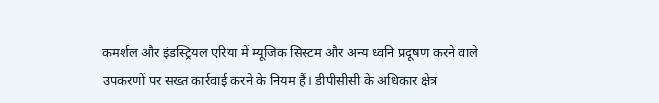कमर्शल और इंडस्ट्रियल एरिया में म्यूजिक सिस्टम और अन्य ध्वनि प्रदूषण करने वाले उपकरणों पर सख्त कार्रवाई करने के नियम हैं। डीपीसीसी के अधिकार क्षेत्र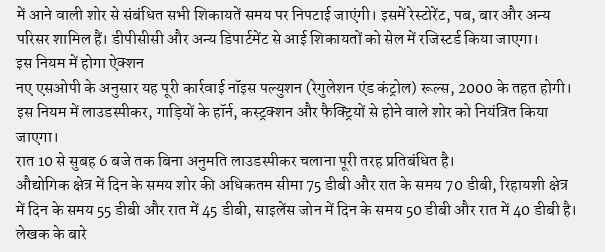में आने वाली शोर से संबंधित सभी शिकायतें समय पर निपटाई जाएंगी। इसमें रेस्टोरेंट, पब, बार और अन्य परिसर शामिल हैं। डीपीसीसी और अन्य डिपार्टमेंट से आई शिकायतों को सेल में रजिस्टर्ड किया जाएगा।
इस नियम में होगा ऐक्शन
नए एसओपी के अनुसार यह पूरी कार्रवाई नॉइस पल्युशन (रेगुलेशन एंड कंट्रोल) रूल्स, 2000 के तहत होगी। इस नियम में लाउडस्पीकर, गाड़ियों के हॉर्न, कस्ट्रक्शन और फैक्ट्रियों से होने वाले शोर को नियंत्रित किया जाएगा।
रात 10 से सुबह 6 बजे तक बिना अनुमति लाउडस्पीकर चलाना पूरी तरह प्रतिबंधित है।
औद्योगिक क्षेत्र में दिन के समय शोर की अधिकतम सीमा 75 डीबी और रात के समय 70 डीबी, रिहायशी क्षेत्र में दिन के समय 55 डीबी और रात में 45 डीबी, साइलेंस जोन में दिन के समय 50 डीबी और रात में 40 डीबी है।
लेखक के बारे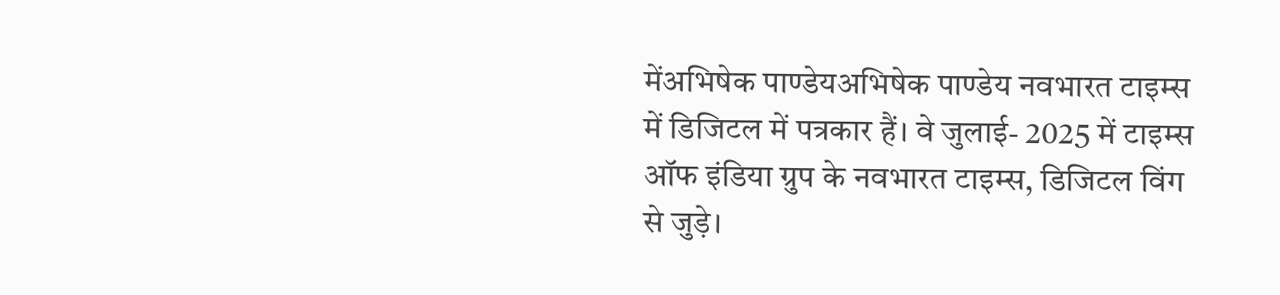मेंअभिषेक पाण्डेयअभिषेक पाण्डेय नवभारत टाइम्स में डिजिटल में पत्रकार हैं। वे जुलाई- 2025 में टाइम्स ऑफ इंडिया ग्रुप के नवभारत टाइम्स, डिजिटल विंग से जुड़े।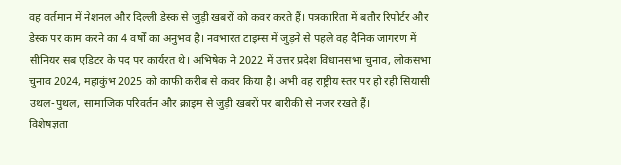वह वर्तमान में नेशनल और दिल्ली डेस्क से जुड़ी खबरों को कवर करते हैं। पत्रकारिता में बतौर रिपोर्टर और डेस्क पर काम करने का 4 वर्षों का अनुभव है। नवभारत टाइम्स में जुड़ने से पहले वह दैनिक जागरण में सीनियर सब एडिटर के पद पर कार्यरत थे। अभिषेक ने 2022 में उत्तर प्रदेश विधानसभा चुनाव, लोकसभा चुनाव 2024, महाकुंभ 2025 को काफी करीब से कवर किया है। अभी वह राष्ट्रीय स्तर पर हो रही सियासी उथल-पुथल, सामाजिक परिवर्तन और क्राइम से जुड़ी खबरों पर बारीकी से नजर रखते हैं।
विशेषज्ञता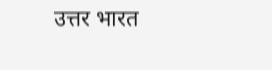उत्तर भारत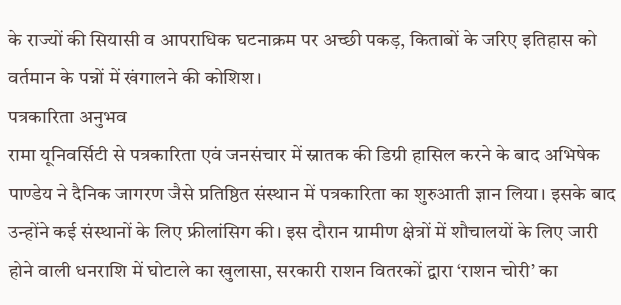के राज्यों की सियासी व आपराधिक घटनाक्रम पर अच्छी पकड़, किताबों के जरिए इतिहास को वर्तमान के पन्नों में खंगालने की कोशिश।
पत्रकारिता अनुभव
रामा यूनिवर्सिटी से पत्रकारिता एवं जनसंचार में स्नातक की डिग्री हासिल करने के बाद अभिषेक पाण्डेय ने दैनिक जागरण जैसे प्रतिष्ठित संस्थान में पत्रकारिता का शुरुआती ज्ञान लिया। इसके बाद उन्होंने कई संस्थानों के लिए फ्रीलांसिग की। इस दौरान ग्रामीण क्षेत्रों में शौचालयों के लिए जारी होने वाली धनराशि में घोटाले का खुलासा, सरकारी राशन वितरकों द्वारा ‘राशन चोरी’ का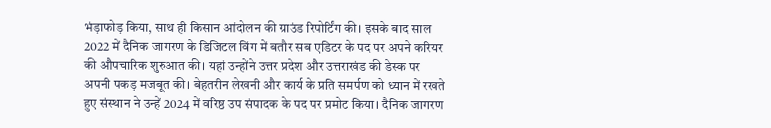भंड़ाफोड़ किया, साथ ही किसान आंदोलन की ग्राउंड रिपोर्टिंग की। इसके बाद साल 2022 में दैनिक जागरण के डिजिटल विंग में बतौर सब एडिटर के पद पर अपने करियर की औपचारिक शुरुआत की। यहां उन्होंने उत्तर प्रदेश और उत्तराखंड की डेस्क पर अपनी पकड़ मजबूत की। बेहतरीन लेखनी और कार्य के प्रति समर्पण को ध्यान में रखते हुए संस्थान ने उन्हें 2024 में वरिष्ठ उप संपादक के पद पर प्रमोट किया। दैनिक जागरण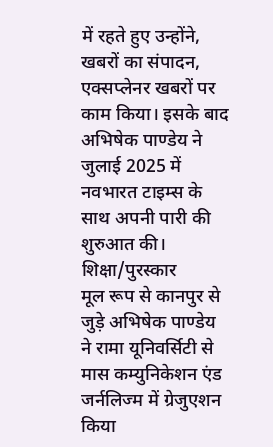में रहते हुए उन्होंने, खबरों का संपादन, एक्सप्लेनर खबरों पर काम किया। इसके बाद अभिषेक पाण्डेय ने जुलाई 2025 में नवभारत टाइम्स के साथ अपनी पारी की शुरुआत की।
शिक्षा/पुरस्कार
मूल रूप से कानपुर से जुड़े अभिषेक पाण्डेय ने रामा यूनिवर्सिटी से मास कम्युनिकेशन एंड जर्नलिज्म में ग्रेजुएशन किया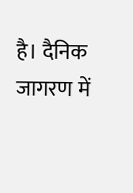है। दैनिक जागरण में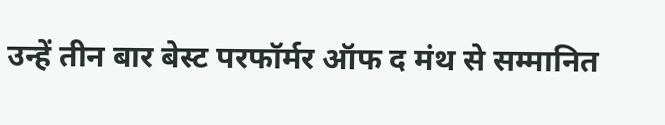उन्हें तीन बार बेस्ट परफॉर्मर ऑफ द मंथ से सम्मानित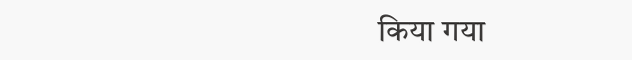किया गया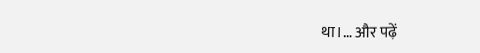था।… और पढ़ें